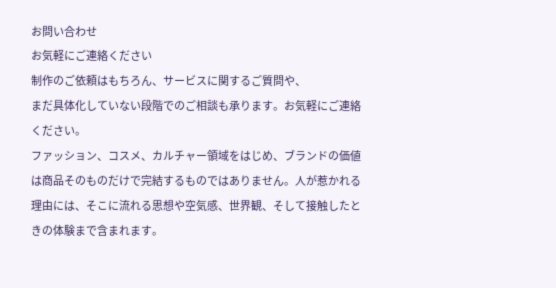お問い合わせ
お気軽にご連絡ください
制作のご依頼はもちろん、サービスに関するご質問や、
まだ具体化していない段階でのご相談も承ります。お気軽にご連絡ください。
ファッション、コスメ、カルチャー領域をはじめ、ブランドの価値は商品そのものだけで完結するものではありません。人が惹かれる理由には、そこに流れる思想や空気感、世界観、そして接触したときの体験まで含まれます。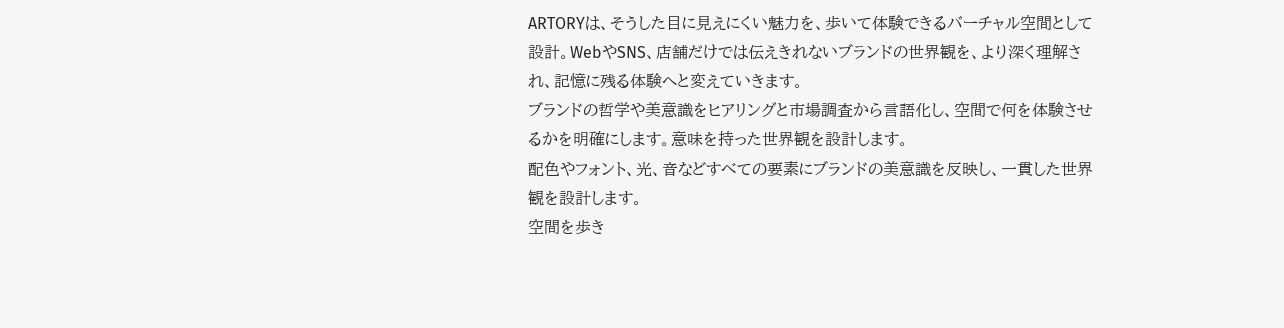ARTORYは、そうした目に見えにくい魅力を、歩いて体験できるバーチャル空間として設計。WebやSNS、店舗だけでは伝えきれないブランドの世界観を、より深く理解され、記憶に残る体験へと変えていきます。
ブランドの哲学や美意識をヒアリングと市場調査から言語化し、空間で何を体験させるかを明確にします。意味を持った世界観を設計します。
配色やフォント、光、音などすべての要素にブランドの美意識を反映し、一貫した世界観を設計します。
空間を歩き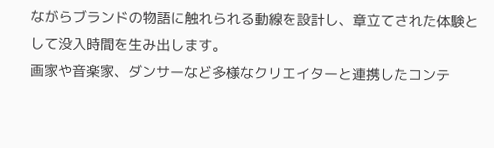ながらブランドの物語に触れられる動線を設計し、章立てされた体験として没入時間を生み出します。
画家や音楽家、ダンサーなど多様なクリエイターと連携したコンテ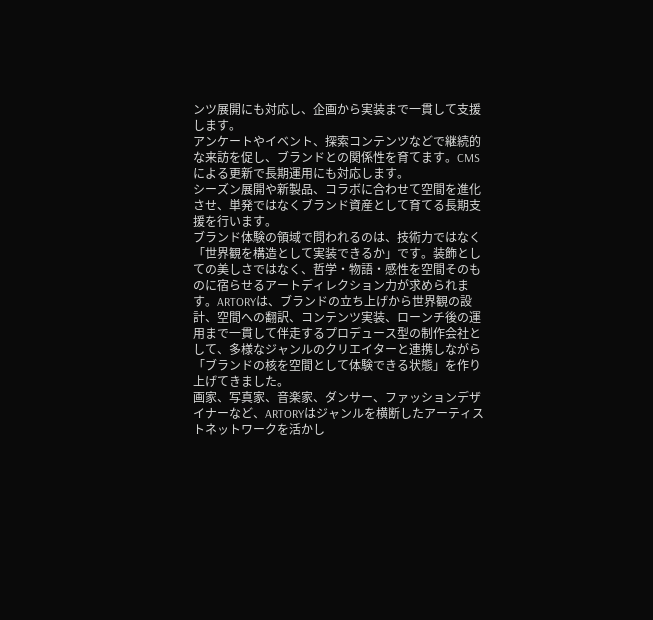ンツ展開にも対応し、企画から実装まで一貫して支援します。
アンケートやイベント、探索コンテンツなどで継続的な来訪を促し、ブランドとの関係性を育てます。CMSによる更新で長期運用にも対応します。
シーズン展開や新製品、コラボに合わせて空間を進化させ、単発ではなくブランド資産として育てる長期支援を行います。
ブランド体験の領域で問われるのは、技術力ではなく「世界観を構造として実装できるか」です。装飾としての美しさではなく、哲学・物語・感性を空間そのものに宿らせるアートディレクション力が求められます。ARTORYは、ブランドの立ち上げから世界観の設計、空間への翻訳、コンテンツ実装、ローンチ後の運用まで一貫して伴走するプロデュース型の制作会社として、多様なジャンルのクリエイターと連携しながら「ブランドの核を空間として体験できる状態」を作り上げてきました。
画家、写真家、音楽家、ダンサー、ファッションデザイナーなど、ARTORYはジャンルを横断したアーティストネットワークを活かし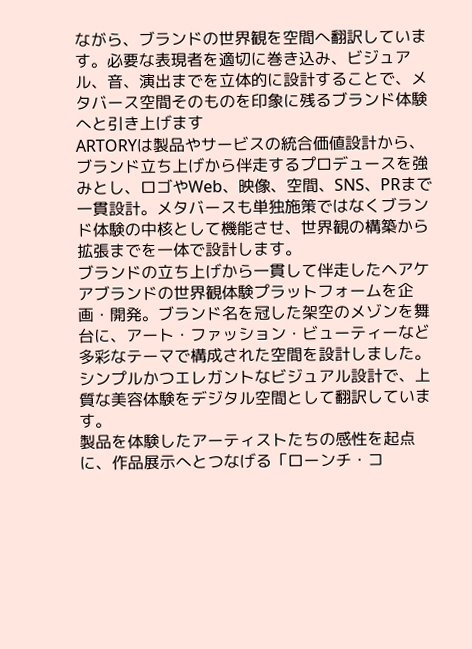ながら、ブランドの世界観を空間へ翻訳しています。必要な表現者を適切に巻き込み、ビジュアル、音、演出までを立体的に設計することで、メタバース空間そのものを印象に残るブランド体験へと引き上げます
ARTORYは製品やサービスの統合価値設計から、ブランド立ち上げから伴走するプロデュースを強みとし、ロゴやWeb、映像、空間、SNS、PRまで一貫設計。メタバースも単独施策ではなくブランド体験の中核として機能させ、世界観の構築から拡張までを一体で設計します。
ブランドの立ち上げから一貫して伴走したヘアケアブランドの世界観体験プラットフォームを企画・開発。ブランド名を冠した架空のメゾンを舞台に、アート・ファッション・ビューティーなど多彩なテーマで構成された空間を設計しました。シンプルかつエレガントなビジュアル設計で、上質な美容体験をデジタル空間として翻訳しています。
製品を体験したアーティストたちの感性を起点に、作品展示へとつなげる「ローンチ・コ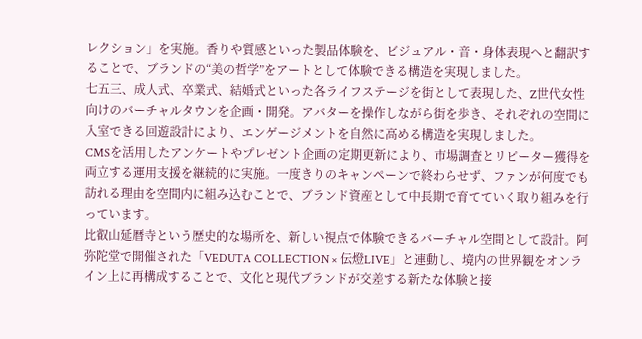レクション」を実施。香りや質感といった製品体験を、ビジュアル・音・身体表現へと翻訳することで、ブランドの“美の哲学”をアートとして体験できる構造を実現しました。
七五三、成人式、卒業式、結婚式といった各ライフステージを街として表現した、Z世代女性向けのバーチャルタウンを企画・開発。アバターを操作しながら街を歩き、それぞれの空間に入室できる回遊設計により、エンゲージメントを自然に高める構造を実現しました。
CMSを活用したアンケートやプレゼント企画の定期更新により、市場調査とリピーター獲得を両立する運用支援を継続的に実施。一度きりのキャンペーンで終わらせず、ファンが何度でも訪れる理由を空間内に組み込むことで、ブランド資産として中長期で育てていく取り組みを行っています。
比叡山延暦寺という歴史的な場所を、新しい視点で体験できるバーチャル空間として設計。阿弥陀堂で開催された「VEDUTA COLLECTION × 伝燈LIVE」と連動し、境内の世界観をオンライン上に再構成することで、文化と現代ブランドが交差する新たな体験と接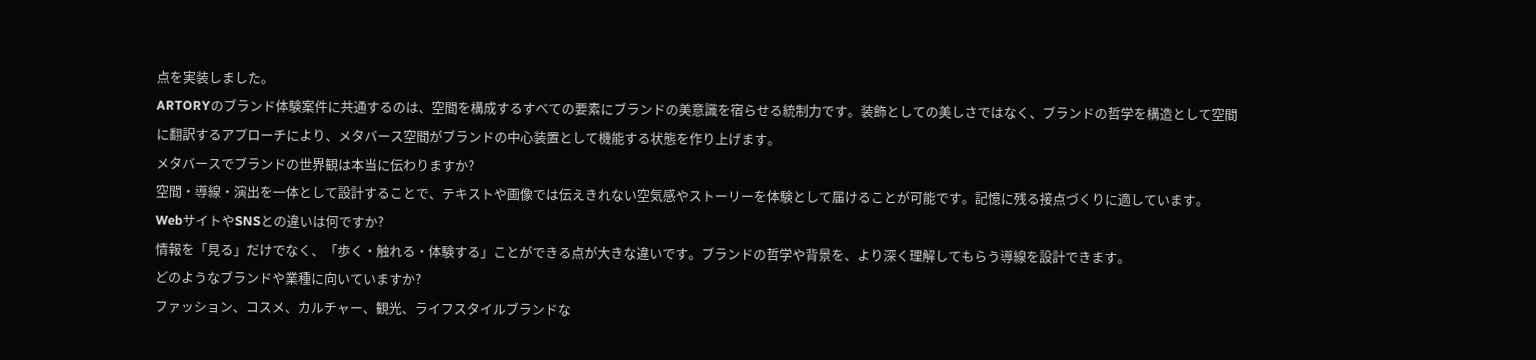点を実装しました。
ARTORYのブランド体験案件に共通するのは、空間を構成するすべての要素にブランドの美意識を宿らせる統制力です。装飾としての美しさではなく、ブランドの哲学を構造として空間に翻訳するアプローチにより、メタバース空間がブランドの中心装置として機能する状態を作り上げます。
メタバースでブランドの世界観は本当に伝わりますか?
空間・導線・演出を一体として設計することで、テキストや画像では伝えきれない空気感やストーリーを体験として届けることが可能です。記憶に残る接点づくりに適しています。
WebサイトやSNSとの違いは何ですか?
情報を「見る」だけでなく、「歩く・触れる・体験する」ことができる点が大きな違いです。ブランドの哲学や背景を、より深く理解してもらう導線を設計できます。
どのようなブランドや業種に向いていますか?
ファッション、コスメ、カルチャー、観光、ライフスタイルブランドな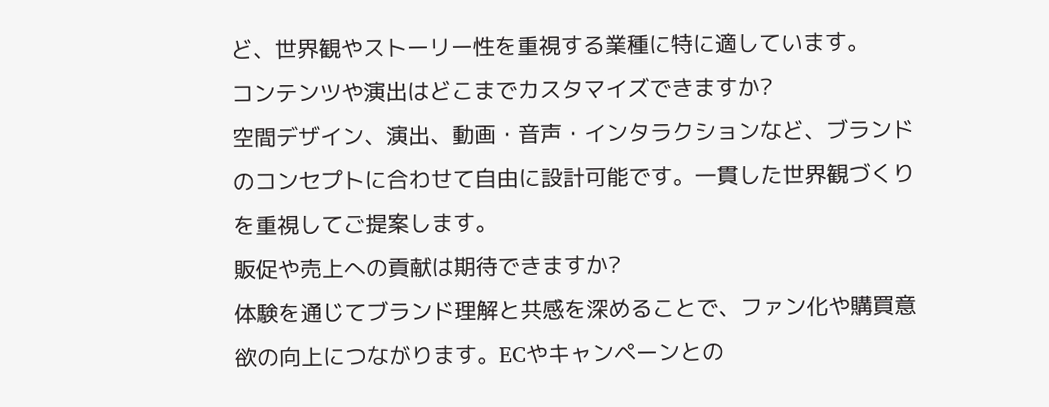ど、世界観やストーリー性を重視する業種に特に適しています。
コンテンツや演出はどこまでカスタマイズできますか?
空間デザイン、演出、動画・音声・インタラクションなど、ブランドのコンセプトに合わせて自由に設計可能です。一貫した世界観づくりを重視してご提案します。
販促や売上への貢献は期待できますか?
体験を通じてブランド理解と共感を深めることで、ファン化や購買意欲の向上につながります。ECやキャンペーンとの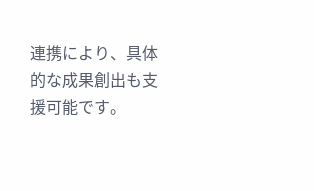連携により、具体的な成果創出も支援可能です。